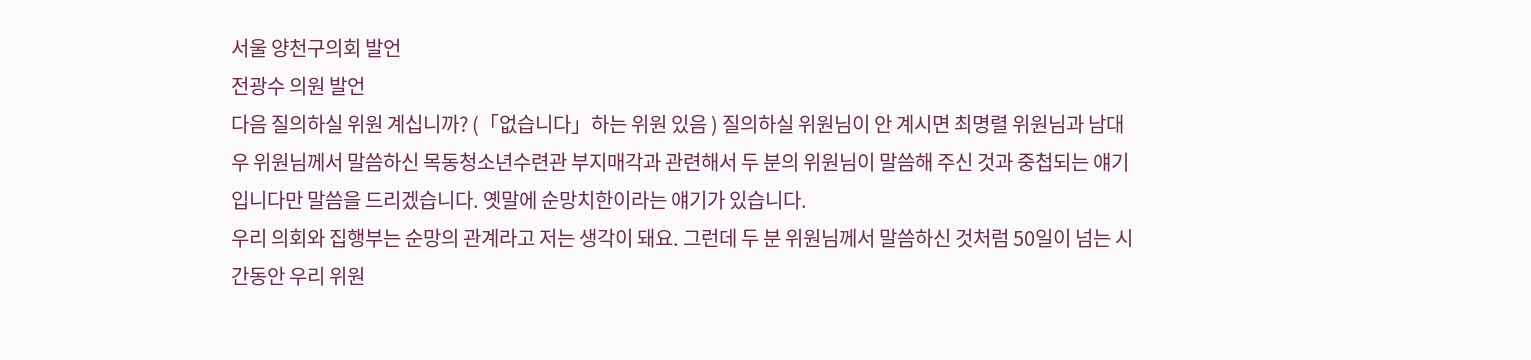서울 양천구의회 발언
전광수 의원 발언
다음 질의하실 위원 계십니까? (「없습니다」하는 위원 있음 ) 질의하실 위원님이 안 계시면 최명렬 위원님과 남대우 위원님께서 말씀하신 목동청소년수련관 부지매각과 관련해서 두 분의 위원님이 말씀해 주신 것과 중첩되는 얘기입니다만 말씀을 드리겠습니다. 옛말에 순망치한이라는 얘기가 있습니다.
우리 의회와 집행부는 순망의 관계라고 저는 생각이 돼요. 그런데 두 분 위원님께서 말씀하신 것처럼 50일이 넘는 시간동안 우리 위원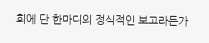회에 단 한마디의 정식적인 보고라든가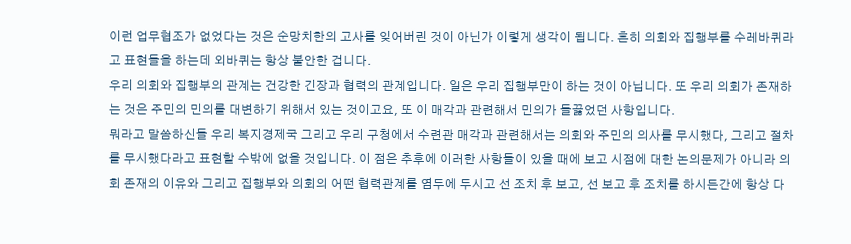이런 업무협조가 없었다는 것은 순망치한의 고사를 잊어버린 것이 아닌가 이렇게 생각이 됩니다. 흔히 의회와 집행부를 수레바퀴라고 표현들을 하는데 외바퀴는 항상 불안한 겁니다.
우리 의회와 집행부의 관계는 건강한 긴장과 협력의 관계입니다. 일은 우리 집행부만이 하는 것이 아닙니다. 또 우리 의회가 존재하는 것은 주민의 민의를 대변하기 위해서 있는 것이고요, 또 이 매각과 관련해서 민의가 들끓었던 사항입니다.
뭐라고 말씀하신들 우리 복지경제국 그리고 우리 구청에서 수련관 매각과 관련해서는 의회와 주민의 의사를 무시했다, 그리고 절차를 무시했다라고 표현할 수밖에 없을 것입니다. 이 점은 추후에 이러한 사항들이 있을 때에 보고 시점에 대한 논의문제가 아니라 의회 존재의 이유와 그리고 집행부와 의회의 어떤 협력관계를 염두에 두시고 선 조치 후 보고, 선 보고 후 조치를 하시든간에 항상 다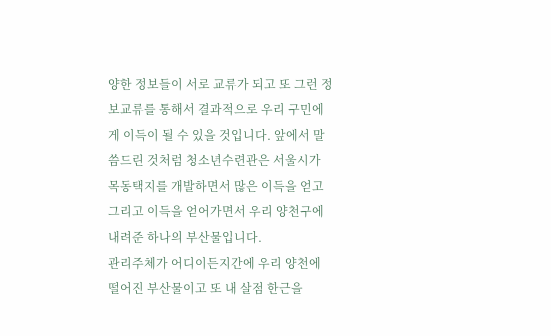양한 정보들이 서로 교류가 되고 또 그런 정보교류를 통해서 결과적으로 우리 구민에게 이득이 될 수 있을 것입니다. 앞에서 말씀드린 것처럼 청소년수련관은 서울시가 목동택지를 개발하면서 많은 이득을 얻고 그리고 이득을 얻어가면서 우리 양천구에 내려준 하나의 부산물입니다.
관리주체가 어디이든지간에 우리 양천에 떨어진 부산물이고 또 내 살점 한근을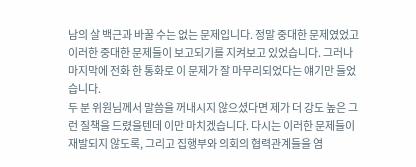남의 살 백근과 바꿀 수는 없는 문제입니다. 정말 중대한 문제였었고 이러한 중대한 문제들이 보고되기를 지켜보고 있었습니다. 그러나 마지막에 전화 한 통화로 이 문제가 잘 마무리되었다는 얘기만 들었습니다.
두 분 위원님께서 말씀을 꺼내시지 않으셨다면 제가 더 강도 높은 그런 질책을 드렸을텐데 이만 마치겠습니다. 다시는 이러한 문제들이 재발되지 않도록, 그리고 집행부와 의회의 협력관계들을 염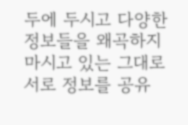두에 두시고 다양한 정보들을 왜곡하지 마시고 있는 그대로 서로 정보를 공유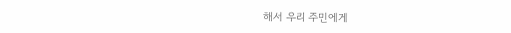해서 우리 주민에게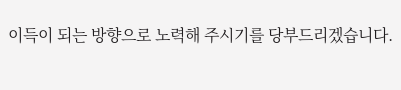이득이 되는 방향으로 노력해 주시기를 당부드리겠습니다.